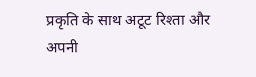प्रकृति के साथ अटूट रिश्ता और अपनी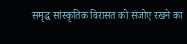समृद्ध सांस्कृतिक विरासत को संजोए रखने का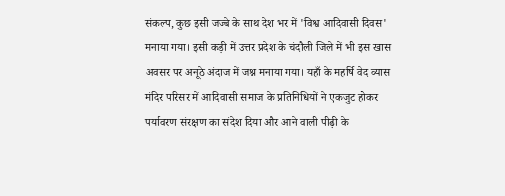संकल्प, कुछ इसी जज्बे के साथ देश भर में 'विश्व आदिवासी दिवस' मनाया गया। इसी कड़ी में उत्तर प्रदेश के चंदौली जिले में भी इस खास अवसर पर अनूठे अंदाज में जश्न मनाया गया। यहाँ के महर्षि वेद व्यास मंदिर परिसर में आदिवासी समाज के प्रतिनिधियों ने एकजुट होकर पर्यावरण संरक्षण का संदेश दिया और आने वाली पीढ़ी के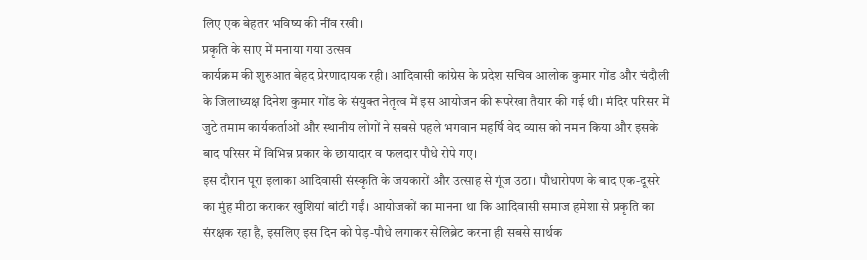लिए एक बेहतर भविष्य की नींव रखी।
प्रकृति के साए में मनाया गया उत्सव
कार्यक्रम की शुरुआत बेहद प्रेरणादायक रही। आदिवासी कांग्रेस के प्रदेश सचिव आलोक कुमार गोंड और चंदौली के जिलाध्यक्ष दिनेश कुमार गोंड के संयुक्त नेतृत्व में इस आयोजन की रूपरेखा तैयार की गई थी। मंदिर परिसर में जुटे तमाम कार्यकर्ताओं और स्थानीय लोगों ने सबसे पहले भगवान महर्षि वेद व्यास को नमन किया और इसके बाद परिसर में विभिन्न प्रकार के छायादार व फलदार पौधे रोपे गए।
इस दौरान पूरा इलाका आदिवासी संस्कृति के जयकारों और उत्साह से गूंज उठा। पौधारोपण के बाद एक-दूसरे का मुंह मीठा कराकर खुशियां बांटी गईं। आयोजकों का मानना था कि आदिवासी समाज हमेशा से प्रकृति का संरक्षक रहा है, इसलिए इस दिन को पेड़-पौधे लगाकर सेलिब्रेट करना ही सबसे सार्थक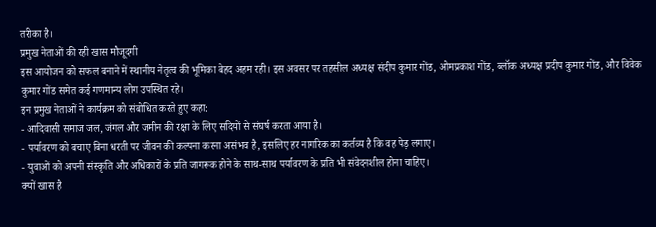तरीका है।
प्रमुख नेताओं की रही खास मौजूदगी
इस आयोजन को सफल बनाने में स्थानीय नेतृत्व की भूमिका बेहद अहम रही। इस अवसर पर तहसील अध्यक्ष संदीप कुमार गोंड, ओमप्रकाश गोंड, ब्लॉक अध्यक्ष प्रदीप कुमार गोंड, और विवेक कुमार गोंड समेत कई गणमान्य लोग उपस्थित रहे।
इन प्रमुख नेताओं ने कार्यक्रम को संबोधित करते हुए कहा:
- आदिवासी समाज जल, जंगल और जमीन की रक्षा के लिए सदियों से संघर्ष करता आया है।
- पर्यावरण को बचाए बिना धरती पर जीवन की कल्पना करना असंभव है, इसलिए हर नागरिक का कर्तव्य है कि वह पेड़ लगाए।
- युवाओं को अपनी संस्कृति और अधिकारों के प्रति जागरूक होने के साथ-साथ पर्यावरण के प्रति भी संवेदनशील होना चाहिए।
क्यों खास है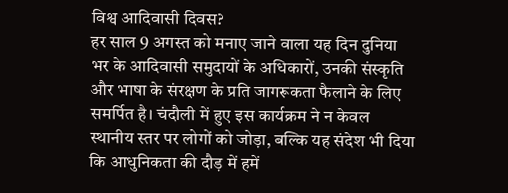विश्व आदिवासी दिवस?
हर साल 9 अगस्त को मनाए जाने वाला यह दिन दुनिया भर के आदिवासी समुदायों के अधिकारों, उनकी संस्कृति और भाषा के संरक्षण के प्रति जागरूकता फैलाने के लिए समर्पित है। चंदौली में हुए इस कार्यक्रम ने न केवल स्थानीय स्तर पर लोगों को जोड़ा, बल्कि यह संदेश भी दिया कि आधुनिकता की दौड़ में हमें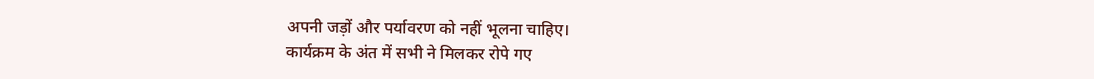अपनी जड़ों और पर्यावरण को नहीं भूलना चाहिए।
कार्यक्रम के अंत में सभी ने मिलकर रोपे गए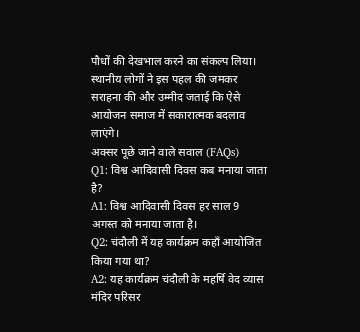पौधों की देखभाल करने का संकल्प लिया। स्थानीय लोगों ने इस पहल की जमकर सराहना की और उम्मीद जताई कि ऐसे आयोजन समाज में सकारात्मक बदलाव लाएंगे।
अक्सर पूछे जाने वाले सवाल (FAQs)
Q1: विश्व आदिवासी दिवस कब मनाया जाता है?
A1: विश्व आदिवासी दिवस हर साल 9 अगस्त को मनाया जाता है।
Q2: चंदौली में यह कार्यक्रम कहाँ आयोजित किया गया था?
A2: यह कार्यक्रम चंदौली के महर्षि वेद व्यास मंदिर परिसर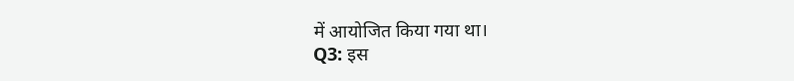में आयोजित किया गया था।
Q3: इस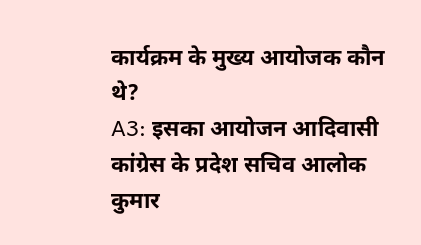कार्यक्रम के मुख्य आयोजक कौन थे?
A3: इसका आयोजन आदिवासी कांग्रेस के प्रदेश सचिव आलोक कुमार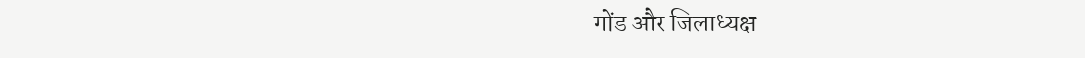गोंड और जिलाध्यक्ष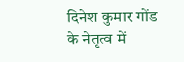दिनेश कुमार गोंड के नेतृत्व में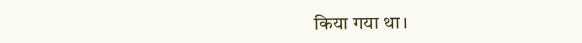किया गया था।